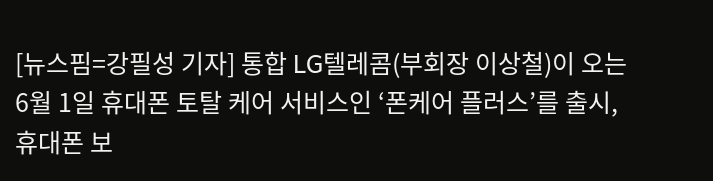[뉴스핌=강필성 기자] 통합 LG텔레콤(부회장 이상철)이 오는 6월 1일 휴대폰 토탈 케어 서비스인 ‘폰케어 플러스’를 출시, 휴대폰 보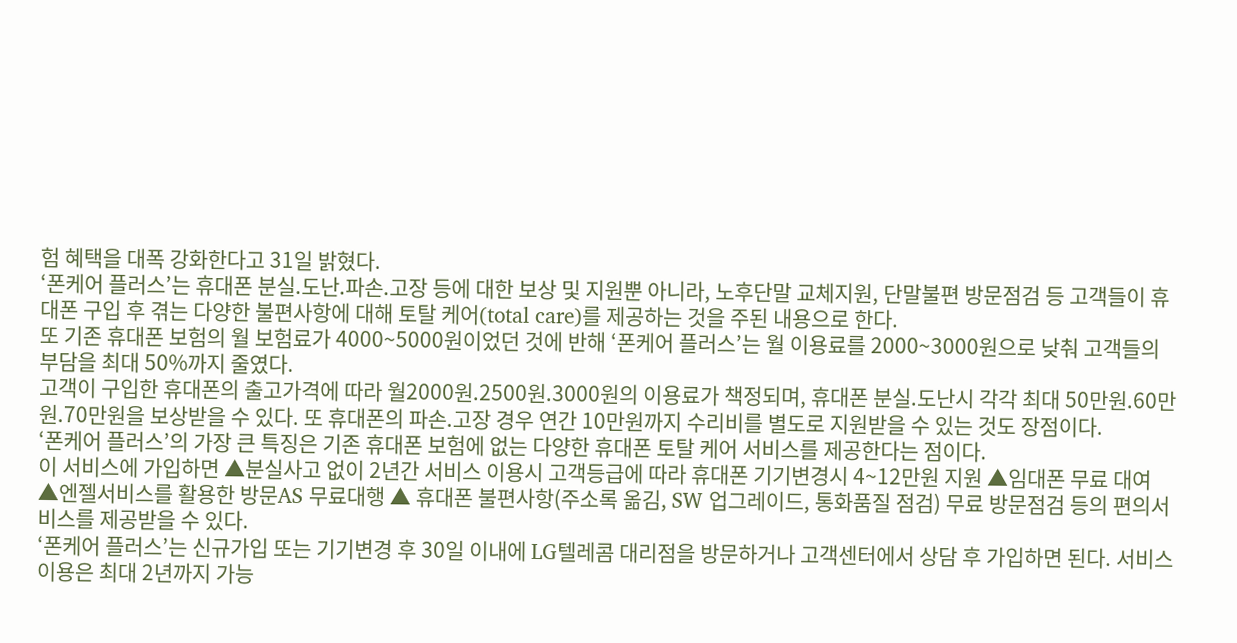험 혜택을 대폭 강화한다고 31일 밝혔다.
‘폰케어 플러스’는 휴대폰 분실․도난․파손․고장 등에 대한 보상 및 지원뿐 아니라, 노후단말 교체지원, 단말불편 방문점검 등 고객들이 휴대폰 구입 후 겪는 다양한 불편사항에 대해 토탈 케어(total care)를 제공하는 것을 주된 내용으로 한다.
또 기존 휴대폰 보험의 월 보험료가 4000~5000원이었던 것에 반해 ‘폰케어 플러스’는 월 이용료를 2000~3000원으로 낮춰 고객들의 부담을 최대 50%까지 줄였다.
고객이 구입한 휴대폰의 출고가격에 따라 월2000원․2500원․3000원의 이용료가 책정되며, 휴대폰 분실․도난시 각각 최대 50만원․60만원․70만원을 보상받을 수 있다. 또 휴대폰의 파손․고장 경우 연간 10만원까지 수리비를 별도로 지원받을 수 있는 것도 장점이다.
‘폰케어 플러스’의 가장 큰 특징은 기존 휴대폰 보험에 없는 다양한 휴대폰 토탈 케어 서비스를 제공한다는 점이다.
이 서비스에 가입하면 ▲분실사고 없이 2년간 서비스 이용시 고객등급에 따라 휴대폰 기기변경시 4~12만원 지원 ▲임대폰 무료 대여 ▲엔젤서비스를 활용한 방문AS 무료대행 ▲ 휴대폰 불편사항(주소록 옮김, SW 업그레이드, 통화품질 점검) 무료 방문점검 등의 편의서비스를 제공받을 수 있다.
‘폰케어 플러스’는 신규가입 또는 기기변경 후 30일 이내에 LG텔레콤 대리점을 방문하거나 고객센터에서 상담 후 가입하면 된다. 서비스 이용은 최대 2년까지 가능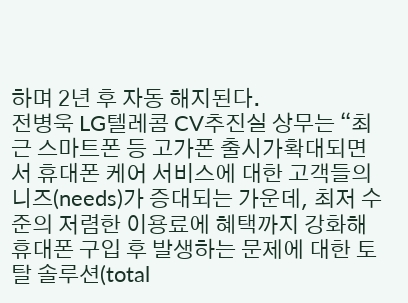하며 2년 후 자동 해지된다.
전병욱 LG텔레콤 CV추진실 상무는 “최근 스마트폰 등 고가폰 출시가확대되면서 휴대폰 케어 서비스에 대한 고객들의 니즈(needs)가 증대되는 가운데, 최저 수준의 저렴한 이용료에 혜택까지 강화해 휴대폰 구입 후 발생하는 문제에 대한 토탈 솔루션(total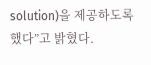solution)을 제공하도록 했다”고 밝혔다.